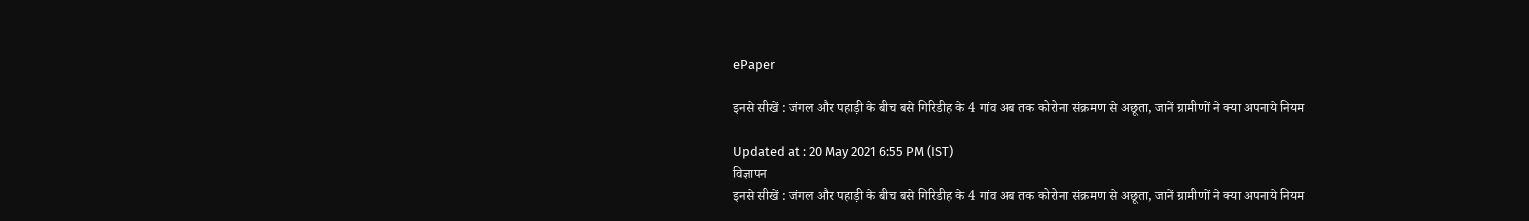ePaper

इनसे सीखें : जंगल और पहाड़ी के बीच बसे गिरिडीह के 4 गांव अब तक कोरोना संक्रमण से अछूता, जानें ग्रामीणों ने क्या अपनाये नियम

Updated at : 20 May 2021 6:55 PM (IST)
विज्ञापन
इनसे सीखें : जंगल और पहाड़ी के बीच बसे गिरिडीह के 4 गांव अब तक कोरोना संक्रमण से अछूता, जानें ग्रामीणों ने क्या अपनाये नियम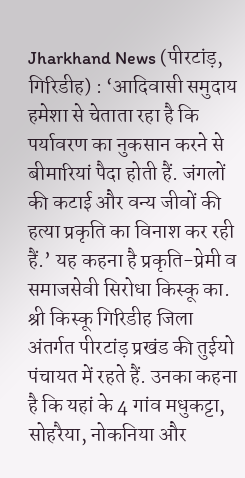Jharkhand News (पीरटांड़, गिरिडीह) : ‘आदिवासी समुदाय हमेशा से चेताता रहा है कि पर्यावरण का नुकसान करने से बीमारियां पैदा होती हैं. जंगलों की कटाई और वन्य जीवों की हत्या प्रकृति का विनाश कर रही हैं.’ यह कहना है प्रकृति-प्रेमी व समाजसेवी सिरोधा किस्कू का. श्री किस्कू गिरिडीह जिला अंतर्गत पीरटांड़ प्रखंड की तुईयो पंचायत में रहते हैं. उनका कहना है कि यहां के 4 गांव मधुकट्टा, सोहरैया, नोकनिया और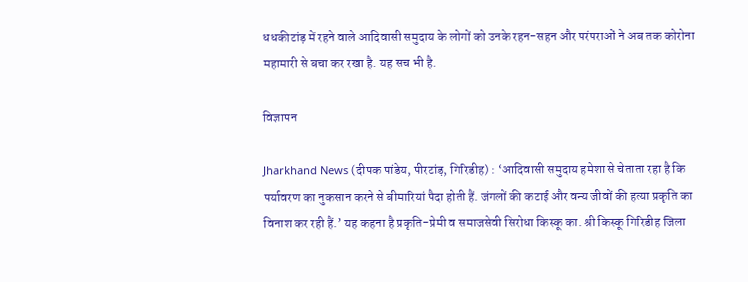धधकीटांड़ में रहने वाले आदिवासी समुदाय के लोगों को उनके रहन-सहन और परंपराओं ने अब तक कोरोना महामारी से बचा कर रखा है. यह सच भी है.

विज्ञापन

Jharkhand News (दीपक पांडेय, पीरटांड़, गिरिडीह) : ‘आदिवासी समुदाय हमेशा से चेताता रहा है कि पर्यावरण का नुकसान करने से बीमारियां पैदा होती हैं. जंगलों की कटाई और वन्य जीवों की हत्या प्रकृति का विनाश कर रही हैं.’ यह कहना है प्रकृति-प्रेमी व समाजसेवी सिरोधा किस्कू का. श्री किस्कू गिरिडीह जिला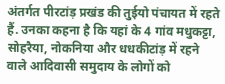अंतर्गत पीरटांड़ प्रखंड की तुईयो पंचायत में रहते हैं. उनका कहना है कि यहां के 4 गांव मधुकट्टा, सोहरैया, नोकनिया और धधकीटांड़ में रहने वाले आदिवासी समुदाय के लोगों को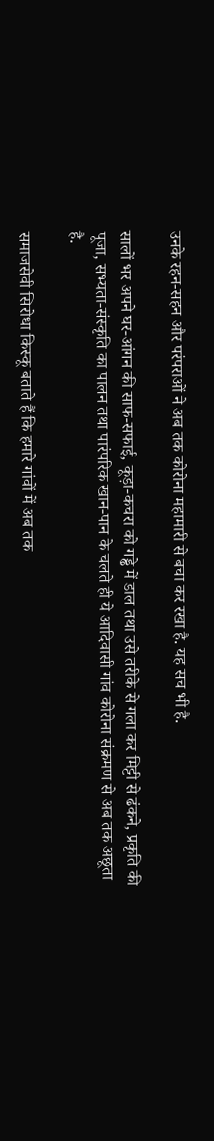उनके रहन-सहन और परंपराओं ने अब तक कोरोना महामारी से बचा कर रखा है. यह सच भी है.

सालों भर अपने घर-आंगन की साफ-सफाई, कूड़ा-कचरा को गड्ढे में डाल तथा उसे तरीके से गला कर मिट्टी से ढंकने, प्रकृति की पूजा, सभ्यता-संस्कृति का पालन तथा पारंपरिक खान-पान के चलते ही ये आदिवासी गांव कोरोना संक्रमण से अब तक अछूता है.

समाजसेवी सिरोधा किस्कू बताते हैं कि हमारे गांवों में अब तक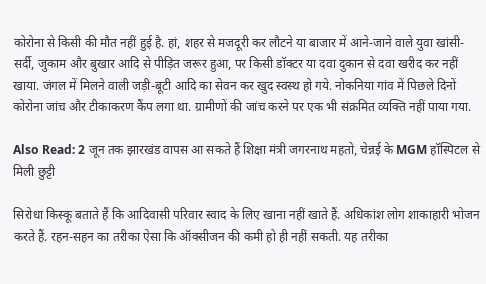कोरोना से किसी की मौत नहीं हुई है. हां, शहर से मजदूरी कर लौटने या बाजार में आने-जाने वाले युवा खांसी-सर्दी, जुकाम और बुखार आदि से पीड़ित जरूर हुआ, पर किसी डॉक्टर या दवा दुकान से दवा खरीद कर नहीं खाया. जंगल में मिलने वाली जड़ी-बूटी आदि का सेवन कर खुद स्वस्थ हो गये. नोकनिया गांव में पिछले दिनों कोरोना जांच और टीकाकरण कैंप लगा था. ग्रामीणों की जांच करने पर एक भी संक्रमित व्यक्ति नहीं पाया गया.

Also Read: 2 जून तक झारखंड वापस आ सकते हैं शिक्षा मंत्री जगरनाथ महतो, चेन्नई के MGM हॉस्पिटल से मिली छुट्टी

सिरोधा किस्कू बताते हैं कि आदिवासी परिवार स्वाद के लिए खाना नहीं खाते हैं. अधिकांश लोग शाकाहारी भोजन करते हैं. रहन-सहन का तरीका ऐसा कि ऑक्सीजन की कमी हो ही नहीं सकती. यह तरीका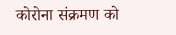कोरोना संक्रमण को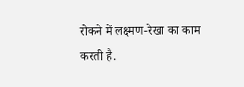रोकने में लक्ष्मण-रेखा का काम करती है.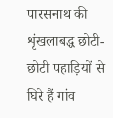पारसनाथ की शृंखलाबद्ध छोटी-छोटी पहाड़ियों से घिरे हैं गांव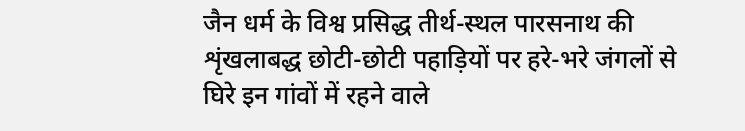जैन धर्म के विश्व प्रसिद्ध तीर्थ-स्थल पारसनाथ की शृंखलाबद्ध छोटी-छोटी पहाड़ियों पर हरे-भरे जंगलों से घिरे इन गांवों में रहने वाले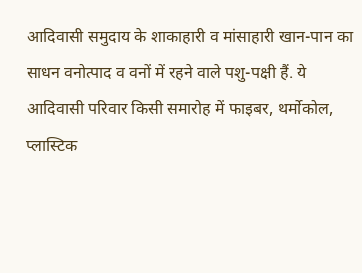आदिवासी समुदाय के शाकाहारी व मांसाहारी खान-पान का साधन वनोत्पाद व वनों में रहने वाले पशु-पक्षी हैं. ये आदिवासी परिवार किसी समारोह में फाइबर, थर्मोकोल, प्लास्टिक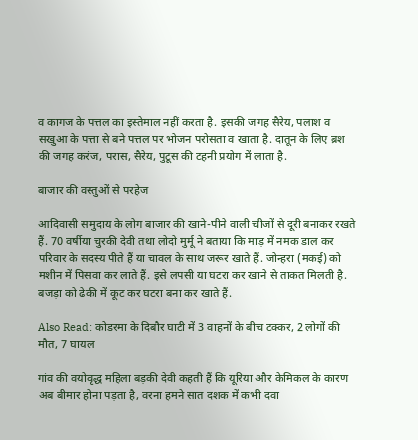व कागज के पत्तल का इस्तेमाल नहीं करता है. इसकी जगह सैरेय, पलाश व सखुआ के पत्ता से बने पत्तल पर भोजन परोसता व खाता है. दातून के लिए ब्रश की जगह करंज, परास, सैरेय, पुटूस की टहनी प्रयोग में लाता है.

बाजार की वस्तुओं से परहेज

आदिवासी समुदाय के लोग बाजार की खाने-पीने वाली चीजों से दूरी बनाकर रखते हैं. 70 वर्षीया चुरकी देवी तथा लोदो मुर्मू ने बताया कि माड़ में नमक डाल कर परिवार के सदस्य पीते हैं या चावल के साथ जरूर खाते हैं. जोन्हरा (मकई) को मशीन में पिसवा कर लाते हैं. इसे लपसी या घटरा कर खाने से ताकत मिलती है. बजड़ा को ढेकी में कूट कर घटरा बना कर खाते हैं.

Also Read: कोडरमा के दिबौर घाटी में 3 वाहनों के बीच टक्कर, 2 लोगों की मौत, 7 घायल

गांव की वयोवृद्ध महिला बड़की देवी कहती हैं कि यूरिया और केमिकल के कारण अब बीमार होना पड़ता है, वरना हमने सात दशक में कभी दवा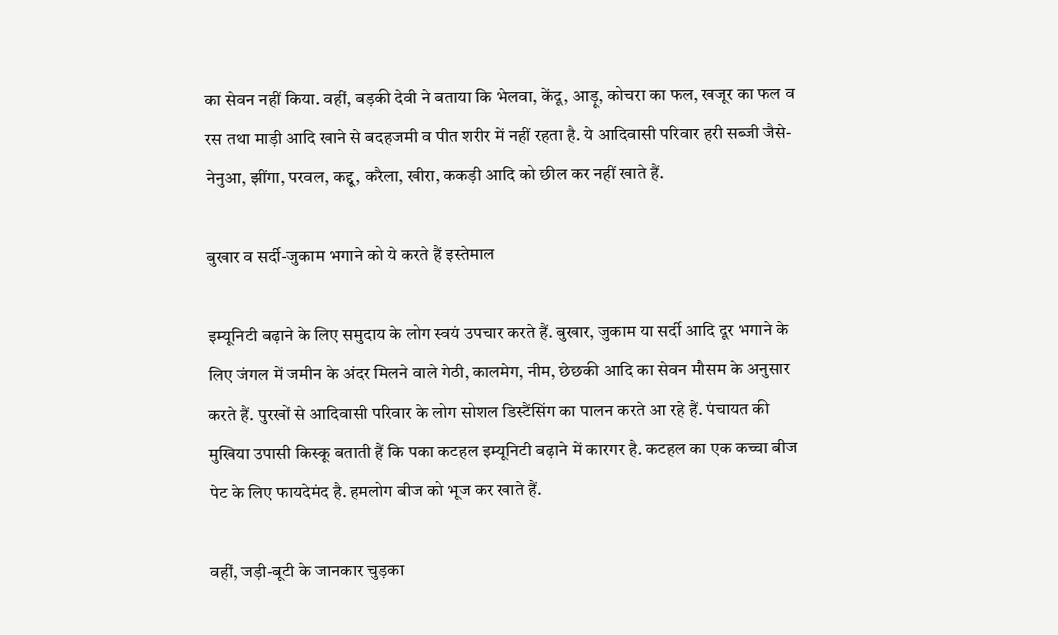का सेवन नहीं किया. वहीं, बड़की देवी ने बताया कि भेलवा, केंदू, आड़ू, कोचरा का फल, खजूर का फल व रस तथा माड़ी आदि खाने से बदहजमी व पीत शरीर में नहीं रहता है. ये आदिवासी परिवार हरी सब्जी जैसे- नेनुआ, झींगा, परवल, कद्दू, करैला, खीरा, ककड़ी आदि को छील कर नहीं खाते हैं.

बुखार व सर्दी-जुकाम भगाने को ये करते हैं इस्तेमाल

इम्यूनिटी बढ़ाने के लिए समुदाय के लोग स्वयं उपचार करते हैं. बुखार, जुकाम या सर्दी आदि दूर भगाने के लिए जंगल में जमीन के अंदर मिलने वाले गेठी, कालमेग, नीम, छेछकी आदि का सेवन मौसम के अनुसार करते हैं. पुरखों से आदिवासी परिवार के लोग सोशल डिस्टैंसिंग का पालन करते आ रहे हैं. पंचायत की मुखिया उपासी किस्कू बताती हैं कि पका कटहल इम्यूनिटी बढ़ाने में कारगर है. कटहल का एक कच्चा बीज पेट के लिए फायदेमंद है. हमलोग बीज को भूज कर खाते हैं.

वहीं, जड़ी-बूटी के जानकार चुड़का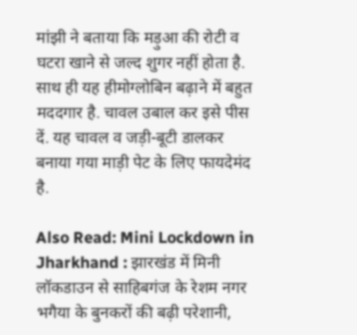मांझी ने बताया कि मड़ुआ की रोटी व घटरा खाने से जल्द शुगर नहीं होता है. साथ ही यह हीमोग्लोबिन बढ़ाने में बहुत मददगार है. चावल उबाल कर इसे पीस दें. यह चावल व जड़ी-बूटी डालकर बनाया गया माड़ी पेट के लिए फायदेमंद है.

Also Read: Mini Lockdown in Jharkhand : झारखंड में मिनी लॉकडाउन से साहिबगंज के रेशम नगर भगैया के बुनकरों की बढ़ी परेशानी,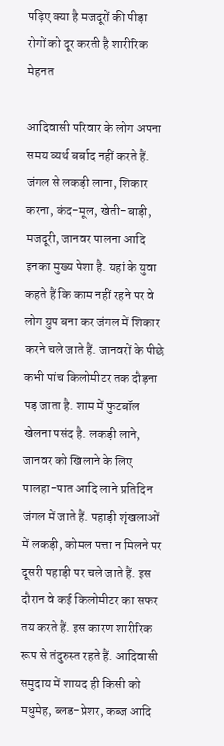पढ़िए क्या है मजदूरों की पीड़ा
रोगों को दूर करती है शारीरिक मेहनत

आदिवासी परिवार के लोग अपना समय व्यर्थ बर्बाद नहीं करते हैं. जंगल से लकड़ी लाना, शिकार करना, कंद-मूल, खेती-बाड़ी, मजदूरी, जानवर पालना आदि इनका मुख्य पेशा है. यहां के युवा कहते हैं कि काम नहीं रहने पर वे लोग ग्रुप बना कर जंगल में शिकार करने चले जाते हैं. जानवरों के पीछे कभी पांच किलोमीटर तक दौड़ना पड़ जाता है. शाम में फुटबॉल खेलना पसंद है. लकड़ी लाने, जानवर को खिलाने के लिए पालहा-पात आदि लाने प्रतिदिन जंगल में जाते हैं. पहाड़ी शृंखलाओं में लकड़ी, कोमल पत्ता न मिलने पर दूसरी पहाड़ी पर चले जाते हैं. इस दौरान वे कई किलोमीटर का सफर तय करते हैं. इस कारण शारीरिक रूप से तंदुरुस्त रहते हैं. आदिवासी समुदाय में शायद ही किसी को मधुमेह, ब्लड-प्रेशर, कब्ज आदि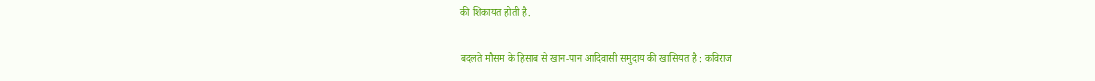की शिकायत होती है.

बदलते मौसम के हिसाब से खान-पान आदिवासी समुदाय की खासियत है : कविराज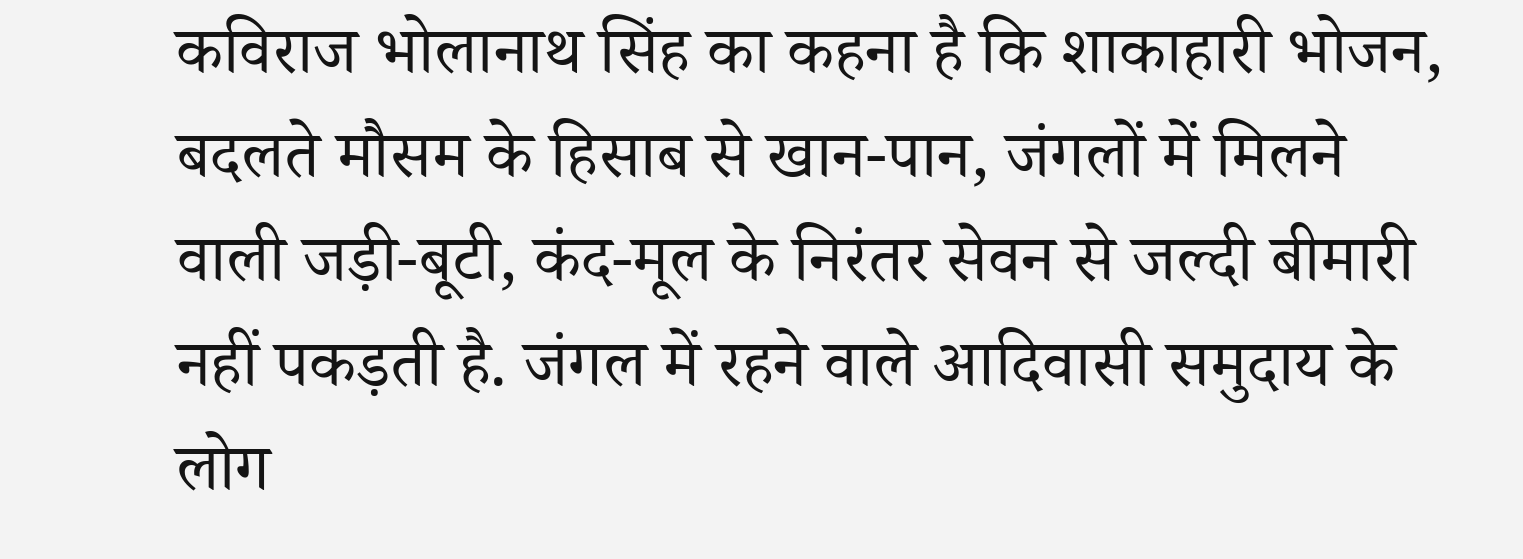कविराज भोलानाथ सिंह का कहना है कि शाकाहारी भोजन, बदलते मौसम के हिसाब से खान-पान, जंगलों में मिलने वाली जड़ी-बूटी, कंद-मूल के निरंतर सेवन से जल्दी बीमारी नहीं पकड़ती है. जंगल में रहने वाले आदिवासी समुदाय के लोग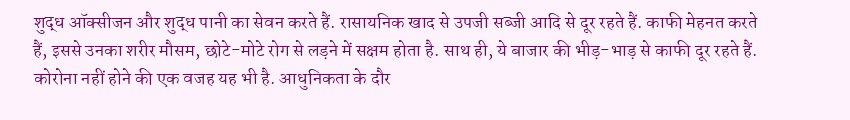शुद्ध ऑक्सीजन और शुद्ध पानी का सेवन करते हैं. रासायनिक खाद से उपजी सब्जी आदि से दूर रहते हैं. काफी मेहनत करते हैं, इससे उनका शरीर मौसम, छोटे-मोटे रोग से लड़ने में सक्षम होता है. साथ ही, ये बाजार की भीड़-भाड़ से काफी दूर रहते हैं. कोरोना नहीं होने की एक वजह यह भी है. आधुनिकता के दौर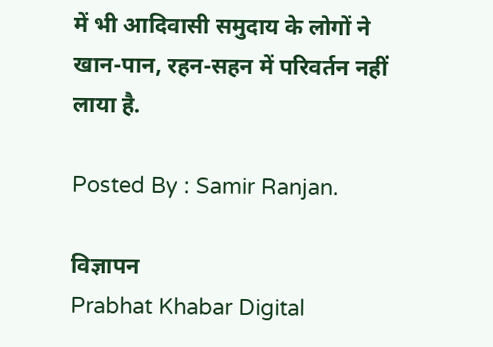में भी आदिवासी समुदाय के लोगों ने खान-पान, रहन-सहन में परिवर्तन नहीं लाया है.

Posted By : Samir Ranjan.

विज्ञापन
Prabhat Khabar Digital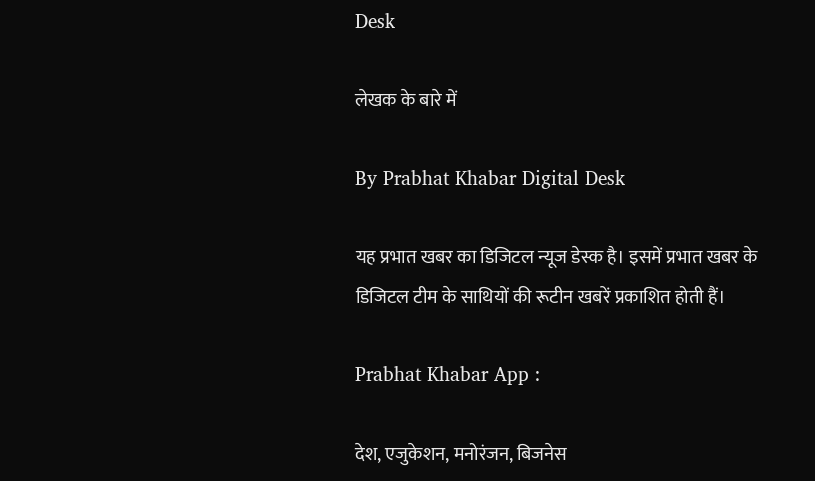Desk

लेखक के बारे में

By Prabhat Khabar Digital Desk

यह प्रभात खबर का डिजिटल न्यूज डेस्क है। इसमें प्रभात खबर के डिजिटल टीम के साथियों की रूटीन खबरें प्रकाशित होती हैं।

Prabhat Khabar App :

देश, एजुकेशन, मनोरंजन, बिजनेस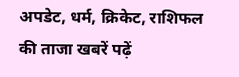अपडेट, धर्म, क्रिकेट, राशिफल की ताजा खबरें पढ़ें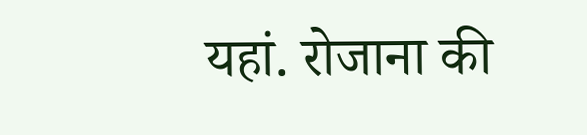यहां. रोजाना की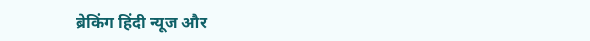ब्रेकिंग हिंदी न्यूज और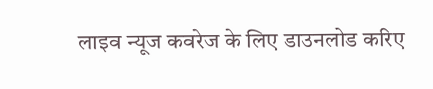लाइव न्यूज कवरेज के लिए डाउनलोड करिए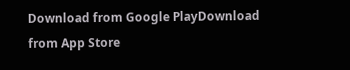Download from Google PlayDownload from App Store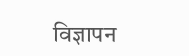विज्ञापन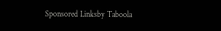Sponsored Linksby Taboola